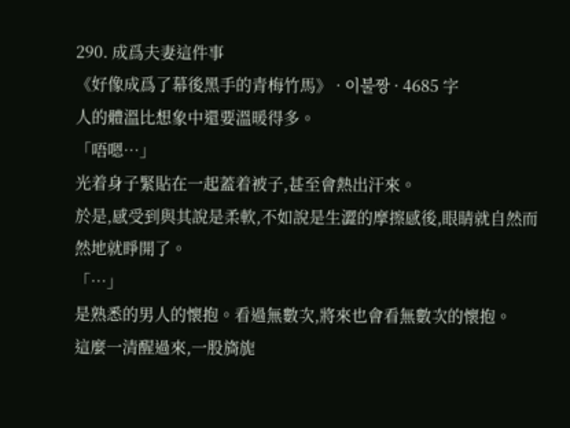290. 成爲夫妻這件事
《好像成爲了幕後黑手的青梅竹馬》 · 이불짱 · 4685 字
人的體溫比想象中還要溫暖得多。
「唔嗯…」
光着身子緊貼在一起蓋着被子,甚至會熱出汗來。
於是,感受到與其說是柔軟,不如說是生澀的摩擦感後,眼睛就自然而然地就睜開了。
「…」
是熟悉的男人的懷抱。看過無數次,將來也會看無數次的懷抱。
這麼一清醒過來,一股旖旎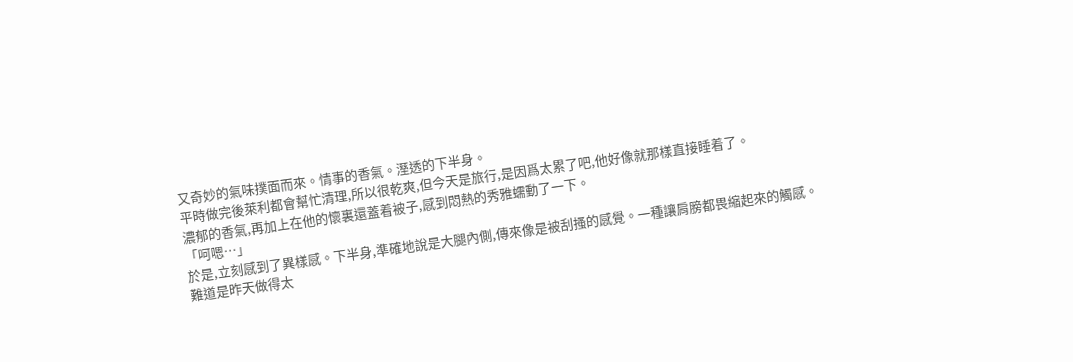又奇妙的氣味撲面而來。情事的香氣。溼透的下半身。
平時做完後萊利都會幫忙清理,所以很乾爽,但今天是旅行,是因爲太累了吧,他好像就那樣直接睡着了。
濃郁的香氣,再加上在他的懷裏還蓋着被子,感到悶熱的秀雅蠕動了一下。
「呵嗯…」
於是,立刻感到了異樣感。下半身,準確地說是大腿內側,傳來像是被刮搔的感覺。一種讓肩膀都畏縮起來的觸感。
難道是昨天做得太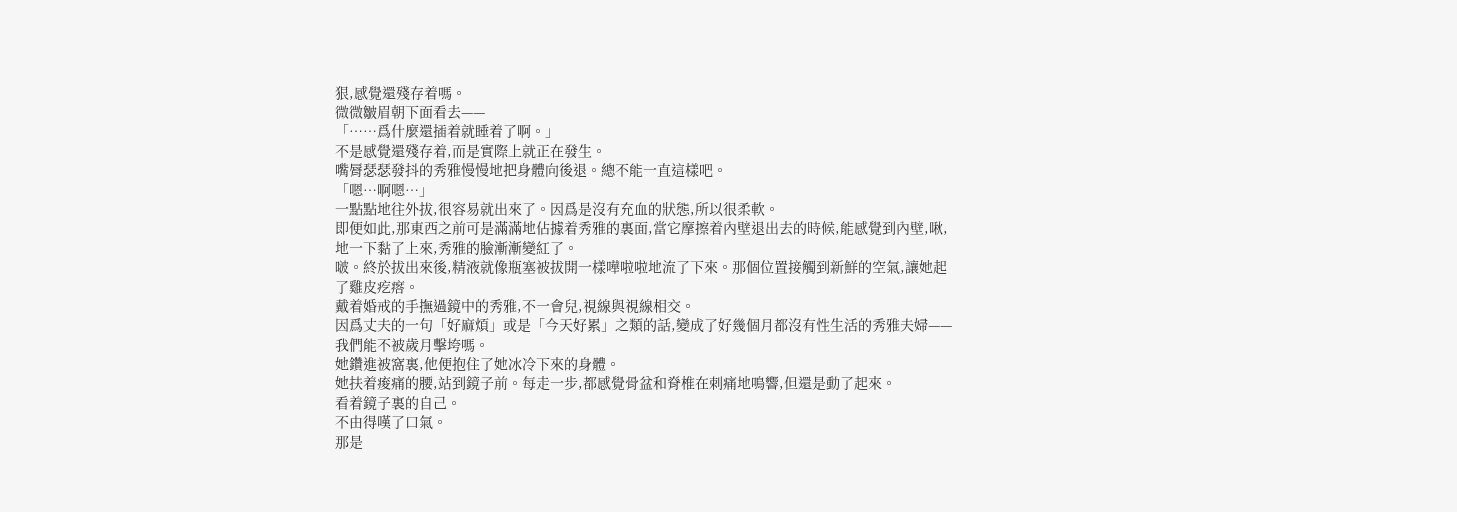狠,感覺還殘存着嗎。
微微皺眉朝下面看去——
「……爲什麼還插着就睡着了啊。」
不是感覺還殘存着,而是實際上就正在發生。
嘴脣瑟瑟發抖的秀雅慢慢地把身體向後退。總不能一直這樣吧。
「嗯…啊嗯…」
一點點地往外拔,很容易就出來了。因爲是沒有充血的狀態,所以很柔軟。
即便如此,那東西之前可是滿滿地佔據着秀雅的裏面,當它摩擦着內壁退出去的時候,能感覺到內壁,啾,地一下黏了上來,秀雅的臉漸漸變紅了。
啵。終於拔出來後,精液就像瓶塞被拔開一樣嘩啦啦地流了下來。那個位置接觸到新鮮的空氣,讓她起了雞皮疙瘩。
戴着婚戒的手撫過鏡中的秀雅,不一會兒,視線與視線相交。
因爲丈夫的一句「好麻煩」或是「今天好累」之類的話,變成了好幾個月都沒有性生活的秀雅夫婦——
我們能不被歲月擊垮嗎。
她鑽進被窩裏,他便抱住了她冰冷下來的身體。
她扶着痠痛的腰,站到鏡子前。每走一步,都感覺骨盆和脊椎在刺痛地鳴響,但還是動了起來。
看着鏡子裏的自己。
不由得嘆了口氣。
那是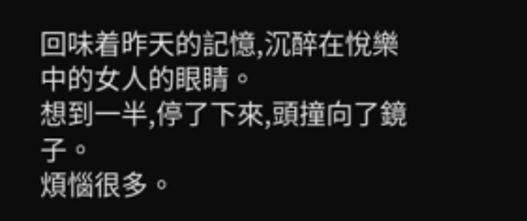回味着昨天的記憶,沉醉在悅樂中的女人的眼睛。
想到一半,停了下來,頭撞向了鏡子。
煩惱很多。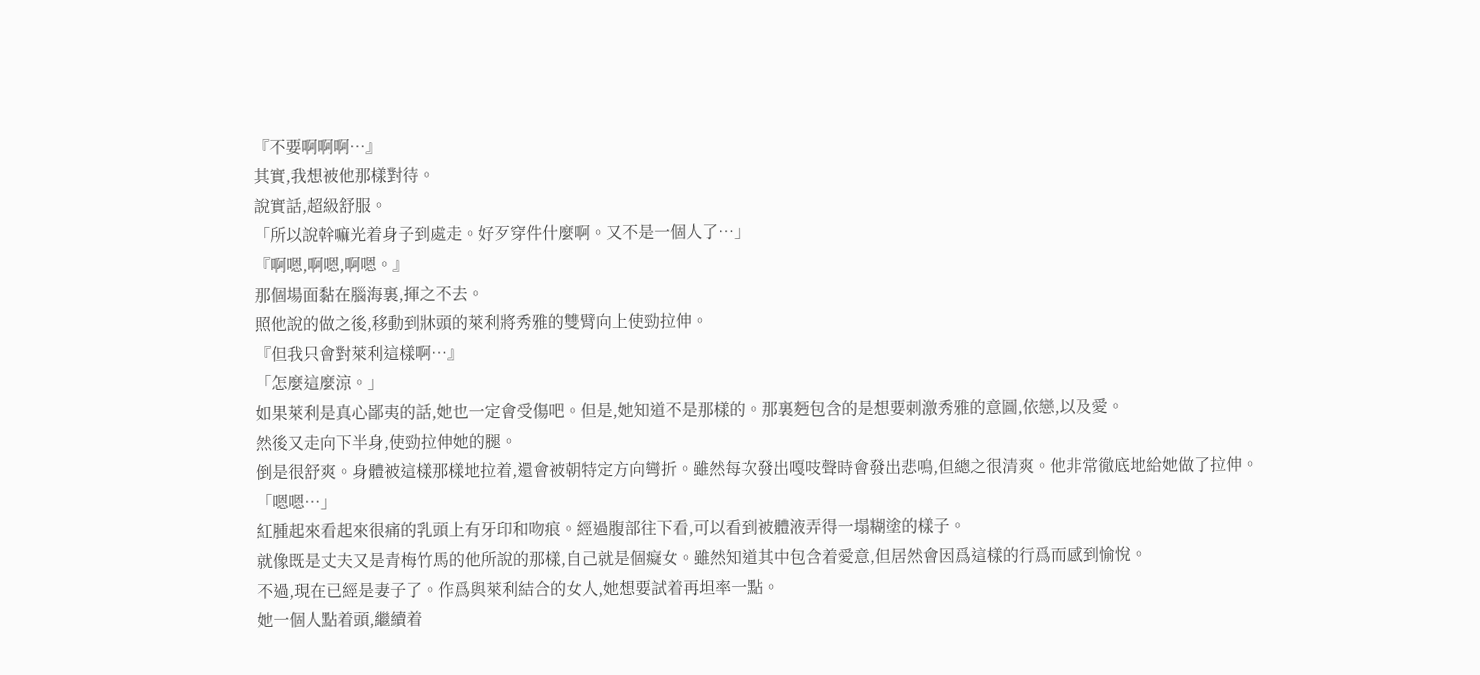『不要啊啊啊…』
其實,我想被他那樣對待。
說實話,超級舒服。
「所以說幹嘛光着身子到處走。好歹穿件什麼啊。又不是一個人了…」
『啊嗯,啊嗯,啊嗯。』
那個場面黏在腦海裏,揮之不去。
照他說的做之後,移動到牀頭的萊利將秀雅的雙臂向上使勁拉伸。
『但我只會對萊利這樣啊…』
「怎麼這麼涼。」
如果萊利是真心鄙夷的話,她也一定會受傷吧。但是,她知道不是那樣的。那裏麪包含的是想要刺激秀雅的意圖,依戀,以及愛。
然後又走向下半身,使勁拉伸她的腿。
倒是很舒爽。身體被這樣那樣地拉着,還會被朝特定方向彎折。雖然每次發出嘎吱聲時會發出悲鳴,但總之很清爽。他非常徹底地給她做了拉伸。
「嗯嗯…」
紅腫起來看起來很痛的乳頭上有牙印和吻痕。經過腹部往下看,可以看到被體液弄得一塌糊塗的樣子。
就像既是丈夫又是青梅竹馬的他所說的那樣,自己就是個癡女。雖然知道其中包含着愛意,但居然會因爲這樣的行爲而感到愉悅。
不過,現在已經是妻子了。作爲與萊利結合的女人,她想要試着再坦率一點。
她一個人點着頭,繼續着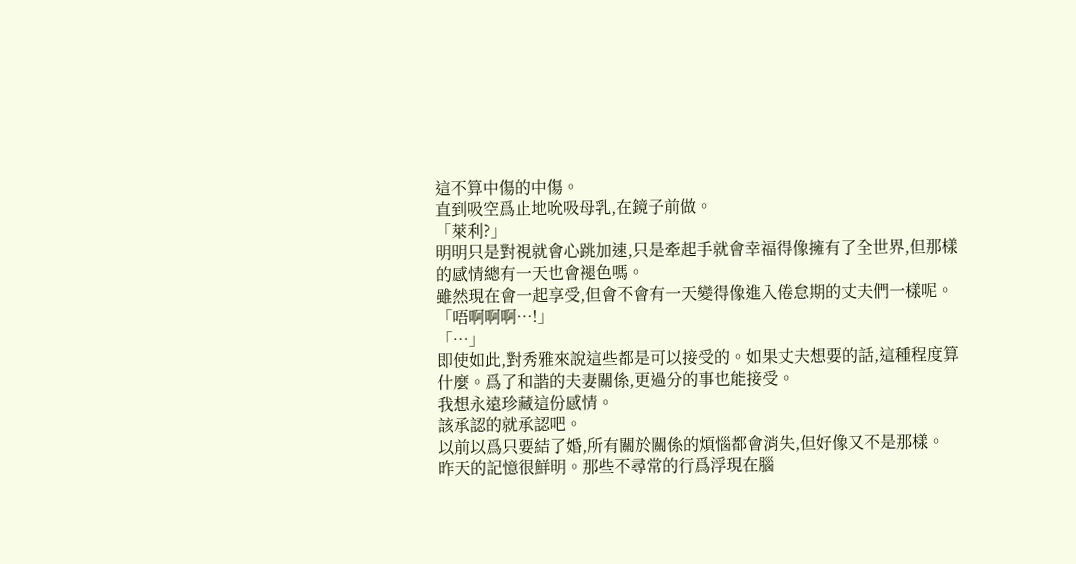這不算中傷的中傷。
直到吸空爲止地吮吸母乳,在鏡子前做。
「萊利?」
明明只是對視就會心跳加速,只是牽起手就會幸福得像擁有了全世界,但那樣的感情總有一天也會褪色嗎。
雖然現在會一起享受,但會不會有一天變得像進入倦怠期的丈夫們一樣呢。
「唔啊啊啊…!」
「…」
即使如此,對秀雅來說這些都是可以接受的。如果丈夫想要的話,這種程度算什麼。爲了和諧的夫妻關係,更過分的事也能接受。
我想永遠珍藏這份感情。
該承認的就承認吧。
以前以爲只要結了婚,所有關於關係的煩惱都會消失,但好像又不是那樣。
昨天的記憶很鮮明。那些不尋常的行爲浮現在腦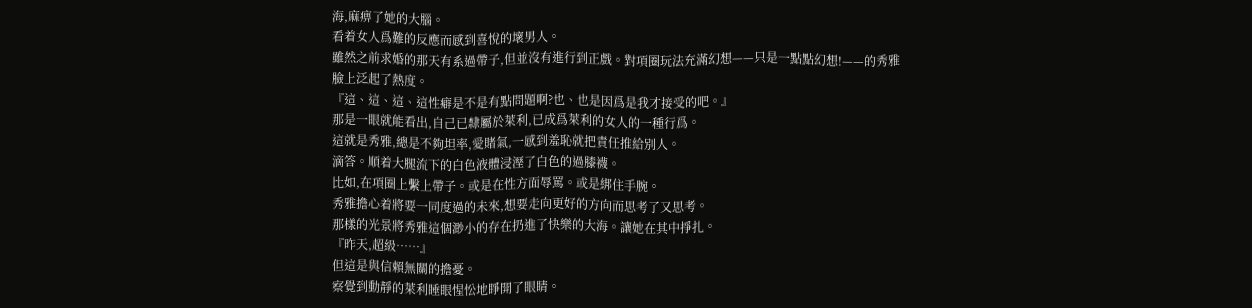海,麻痹了她的大腦。
看着女人爲難的反應而感到喜悅的壞男人。
雖然之前求婚的那天有系過帶子,但並沒有進行到正戲。對項圈玩法充滿幻想——只是一點點幻想!——的秀雅臉上泛起了熱度。
『這、這、這、這性癖是不是有點問題啊?也、也是因爲是我才接受的吧。』
那是一眼就能看出,自己已隸屬於萊利,已成爲萊利的女人的一種行爲。
這就是秀雅,總是不夠坦率,愛賭氣,一感到羞恥就把責任推給別人。
滴答。順着大腿流下的白色液體浸溼了白色的過膝襪。
比如,在項圈上繫上帶子。或是在性方面辱罵。或是綁住手腕。
秀雅擔心着將要一同度過的未來,想要走向更好的方向而思考了又思考。
那樣的光景將秀雅這個渺小的存在扔進了快樂的大海。讓她在其中掙扎。
『昨天,超級……』
但這是與信賴無關的擔憂。
察覺到動靜的萊利睡眼惺忪地睜開了眼睛。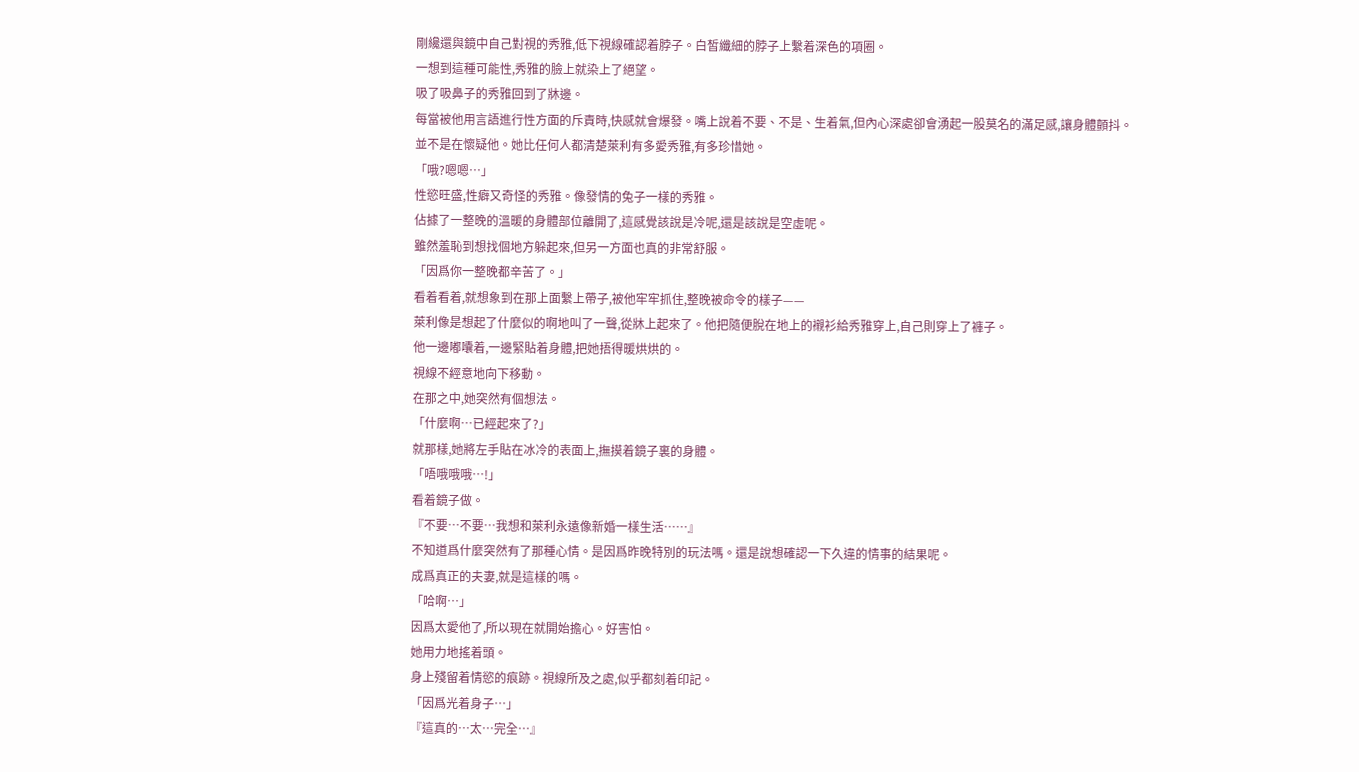剛纔還與鏡中自己對視的秀雅,低下視線確認着脖子。白皙纖細的脖子上繫着深色的項圈。
一想到這種可能性,秀雅的臉上就染上了絕望。
吸了吸鼻子的秀雅回到了牀邊。
每當被他用言語進行性方面的斥責時,快感就會爆發。嘴上說着不要、不是、生着氣,但內心深處卻會湧起一股莫名的滿足感,讓身體顫抖。
並不是在懷疑他。她比任何人都清楚萊利有多愛秀雅,有多珍惜她。
「哦?嗯嗯…」
性慾旺盛,性癖又奇怪的秀雅。像發情的兔子一樣的秀雅。
佔據了一整晚的溫暖的身體部位離開了,這感覺該說是冷呢,還是該說是空虛呢。
雖然羞恥到想找個地方躲起來,但另一方面也真的非常舒服。
「因爲你一整晚都辛苦了。」
看着看着,就想象到在那上面繫上帶子,被他牢牢抓住,整晚被命令的樣子——
萊利像是想起了什麼似的啊地叫了一聲,從牀上起來了。他把隨便脫在地上的襯衫給秀雅穿上,自己則穿上了褲子。
他一邊嘟囔着,一邊緊貼着身體,把她捂得暖烘烘的。
視線不經意地向下移動。
在那之中,她突然有個想法。
「什麼啊…已經起來了?」
就那樣,她將左手貼在冰冷的表面上,撫摸着鏡子裏的身體。
「唔哦哦哦…!」
看着鏡子做。
『不要…不要…我想和萊利永遠像新婚一樣生活……』
不知道爲什麼突然有了那種心情。是因爲昨晚特別的玩法嗎。還是說想確認一下久違的情事的結果呢。
成爲真正的夫妻,就是這樣的嗎。
「哈啊…」
因爲太愛他了,所以現在就開始擔心。好害怕。
她用力地搖着頭。
身上殘留着情慾的痕跡。視線所及之處,似乎都刻着印記。
「因爲光着身子…」
『這真的…太…完全…』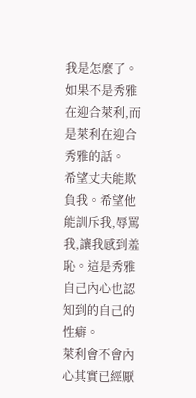我是怎麼了。
如果不是秀雅在迎合萊利,而是萊利在迎合秀雅的話。
希望丈夫能欺負我。希望他能訓斥我,辱罵我,讓我感到羞恥。這是秀雅自己內心也認知到的自己的性癖。
萊利會不會內心其實已經厭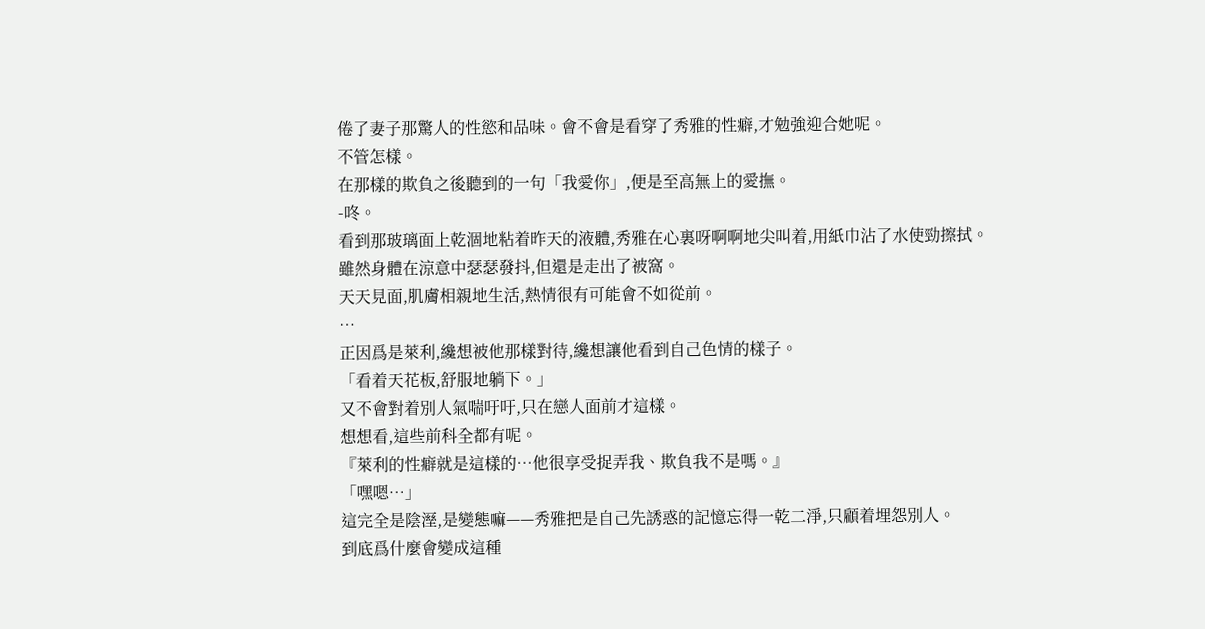倦了妻子那驚人的性慾和品味。會不會是看穿了秀雅的性癖,才勉強迎合她呢。
不管怎樣。
在那樣的欺負之後聽到的一句「我愛你」,便是至高無上的愛撫。
-咚。
看到那玻璃面上乾涸地粘着昨天的液體,秀雅在心裏呀啊啊地尖叫着,用紙巾沾了水使勁擦拭。
雖然身體在涼意中瑟瑟發抖,但還是走出了被窩。
天天見面,肌膚相親地生活,熱情很有可能會不如從前。
…
正因爲是萊利,纔想被他那樣對待,纔想讓他看到自己色情的樣子。
「看着天花板,舒服地躺下。」
又不會對着別人氣喘吁吁,只在戀人面前才這樣。
想想看,這些前科全都有呢。
『萊利的性癖就是這樣的…他很享受捉弄我、欺負我不是嗎。』
「嘿嗯…」
這完全是陰溼,是變態嘛——秀雅把是自己先誘惑的記憶忘得一乾二淨,只顧着埋怨別人。
到底爲什麼會變成這種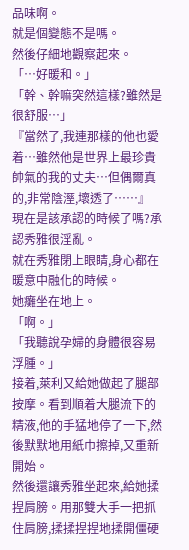品味啊。
就是個變態不是嗎。
然後仔細地觀察起來。
「…好暖和。」
「幹、幹嘛突然這樣?雖然是很舒服…」
『當然了,我連那樣的他也愛着…雖然他是世界上最珍貴帥氣的我的丈夫…但偶爾真的,非常陰溼,壞透了……』
現在是該承認的時候了嗎?承認秀雅很淫亂。
就在秀雅閉上眼睛,身心都在暖意中融化的時候。
她癱坐在地上。
「啊。」
「我聽說孕婦的身體很容易浮腫。」
接着,萊利又給她做起了腿部按摩。看到順着大腿流下的精液,他的手猛地停了一下,然後默默地用紙巾擦掉,又重新開始。
然後還讓秀雅坐起來,給她揉捏肩膀。用那雙大手一把抓住肩膀,揉揉捏捏地揉開僵硬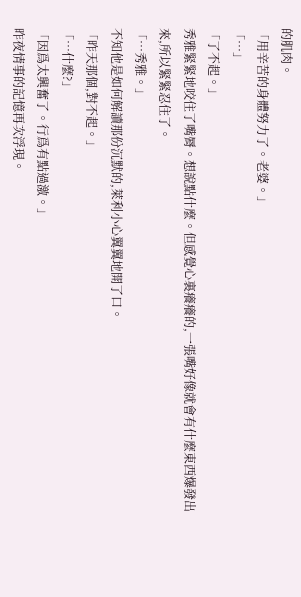的肌肉。
「用辛苦的身體努力了。老婆。」
「…」
「了不起。」
秀雅緊緊地咬住了嘴脣。想說點什麼。但感覺心裏癢癢的,一張嘴好像就會有什麼東西爆發出來,所以緊緊忍住了。
「…秀雅。」
不知他是如何解讀那份沉默的,萊利小心翼翼地開了口。
「昨天那個,對不起。」
「…什麼?」
「因爲太興奮了。行爲有點過激。」
昨夜情事的記憶再次浮現。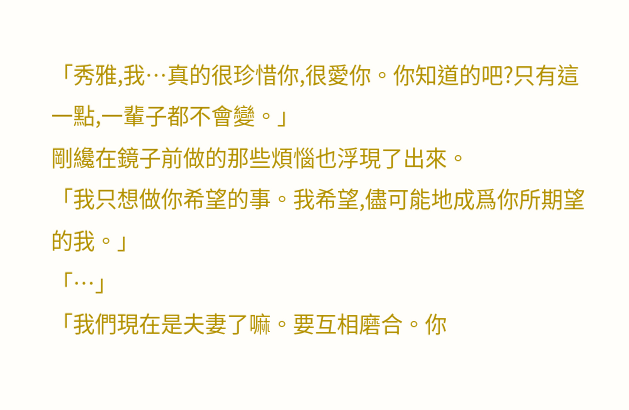「秀雅,我…真的很珍惜你,很愛你。你知道的吧?只有這一點,一輩子都不會變。」
剛纔在鏡子前做的那些煩惱也浮現了出來。
「我只想做你希望的事。我希望,儘可能地成爲你所期望的我。」
「…」
「我們現在是夫妻了嘛。要互相磨合。你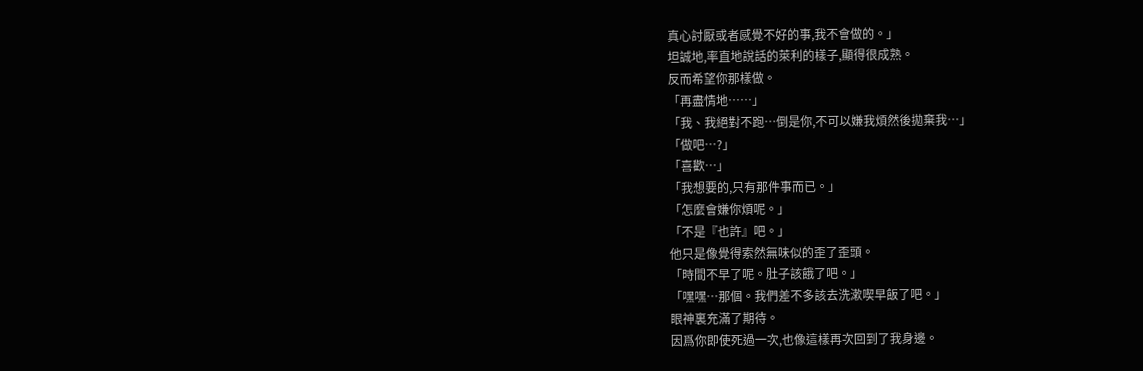真心討厭或者感覺不好的事,我不會做的。」
坦誠地,率直地說話的萊利的樣子,顯得很成熟。
反而希望你那樣做。
「再盡情地……」
「我、我絕對不跑…倒是你,不可以嫌我煩然後拋棄我…」
「做吧…?」
「喜歡…」
「我想要的,只有那件事而已。」
「怎麼會嫌你煩呢。」
「不是『也許』吧。」
他只是像覺得索然無味似的歪了歪頭。
「時間不早了呢。肚子該餓了吧。」
「嘿嘿…那個。我們差不多該去洗漱喫早飯了吧。」
眼神裏充滿了期待。
因爲你即使死過一次,也像這樣再次回到了我身邊。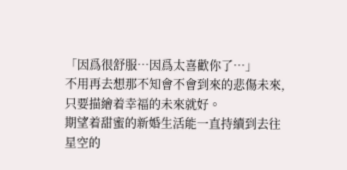「因爲很舒服…因爲太喜歡你了…」
不用再去想那不知會不會到來的悲傷未來,只要描繪着幸福的未來就好。
期望着甜蜜的新婚生活能一直持續到去往星空的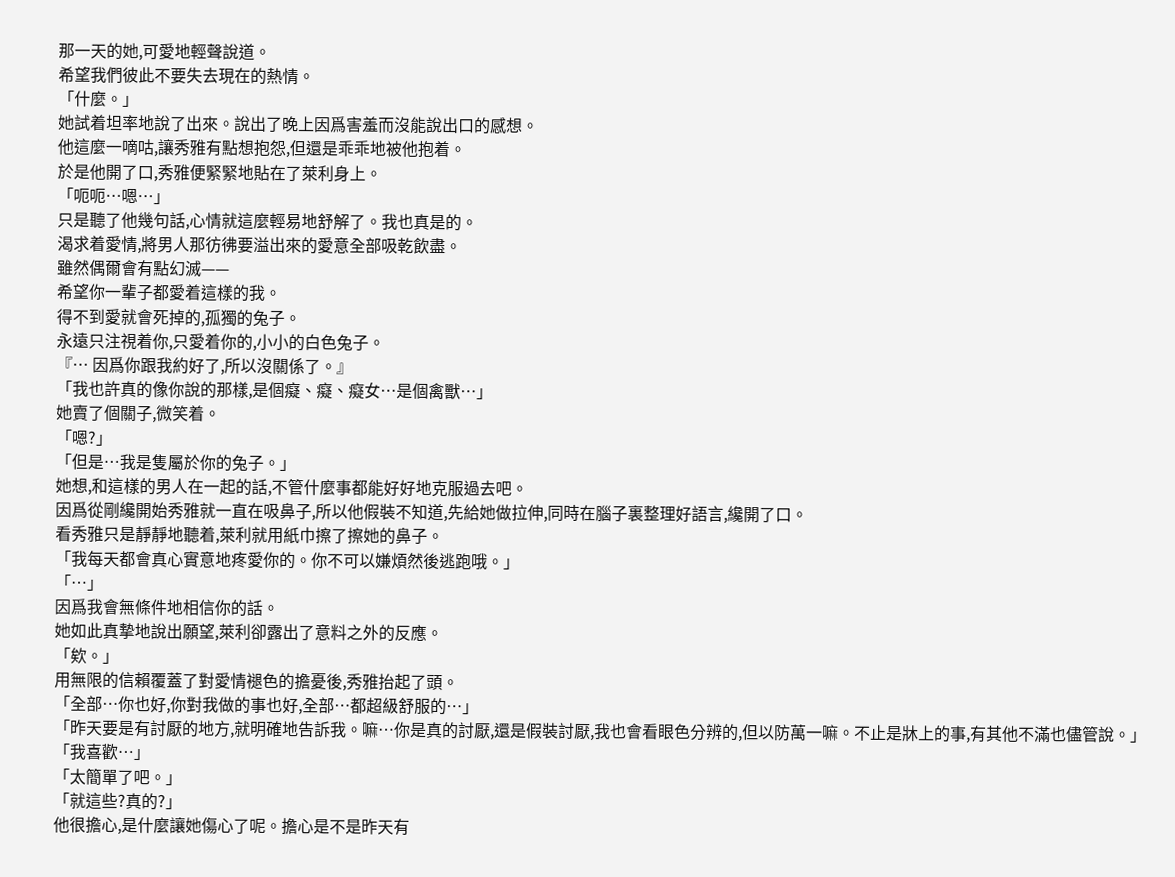那一天的她,可愛地輕聲說道。
希望我們彼此不要失去現在的熱情。
「什麼。」
她試着坦率地說了出來。說出了晚上因爲害羞而沒能說出口的感想。
他這麼一嘀咕,讓秀雅有點想抱怨,但還是乖乖地被他抱着。
於是他開了口,秀雅便緊緊地貼在了萊利身上。
「呃呃…嗯…」
只是聽了他幾句話,心情就這麼輕易地舒解了。我也真是的。
渴求着愛情,將男人那彷彿要溢出來的愛意全部吸乾飲盡。
雖然偶爾會有點幻滅——
希望你一輩子都愛着這樣的我。
得不到愛就會死掉的,孤獨的兔子。
永遠只注視着你,只愛着你的,小小的白色兔子。
『… 因爲你跟我約好了,所以沒關係了。』
「我也許真的像你說的那樣,是個癡、癡、癡女…是個禽獸…」
她賣了個關子,微笑着。
「嗯?」
「但是…我是隻屬於你的兔子。」
她想,和這樣的男人在一起的話,不管什麼事都能好好地克服過去吧。
因爲從剛纔開始秀雅就一直在吸鼻子,所以他假裝不知道,先給她做拉伸,同時在腦子裏整理好語言,纔開了口。
看秀雅只是靜靜地聽着,萊利就用紙巾擦了擦她的鼻子。
「我每天都會真心實意地疼愛你的。你不可以嫌煩然後逃跑哦。」
「…」
因爲我會無條件地相信你的話。
她如此真摯地說出願望,萊利卻露出了意料之外的反應。
「欸。」
用無限的信賴覆蓋了對愛情褪色的擔憂後,秀雅抬起了頭。
「全部…你也好,你對我做的事也好,全部…都超級舒服的…」
「昨天要是有討厭的地方,就明確地告訴我。嘛…你是真的討厭,還是假裝討厭,我也會看眼色分辨的,但以防萬一嘛。不止是牀上的事,有其他不滿也儘管說。」
「我喜歡…」
「太簡單了吧。」
「就這些?真的?」
他很擔心,是什麼讓她傷心了呢。擔心是不是昨天有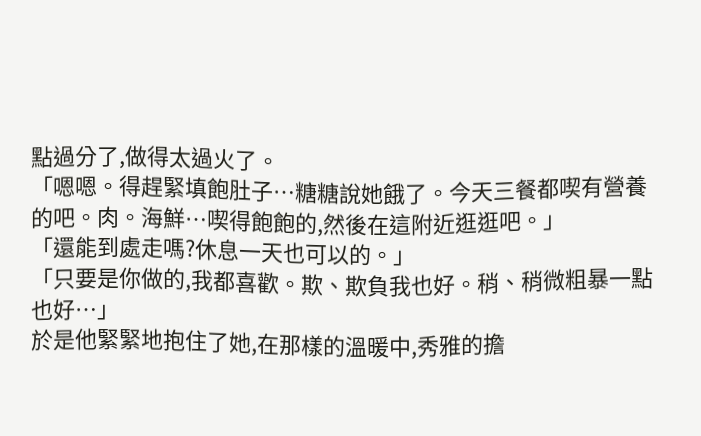點過分了,做得太過火了。
「嗯嗯。得趕緊填飽肚子…糖糖說她餓了。今天三餐都喫有營養的吧。肉。海鮮…喫得飽飽的,然後在這附近逛逛吧。」
「還能到處走嗎?休息一天也可以的。」
「只要是你做的,我都喜歡。欺、欺負我也好。稍、稍微粗暴一點也好…」
於是他緊緊地抱住了她,在那樣的溫暖中,秀雅的擔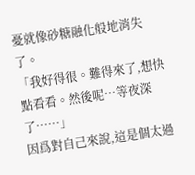憂就像砂糖融化般地消失了。
「我好得很。難得來了,想快點看看。然後呢…等夜深了……」
因爲對自己來說,這是個太過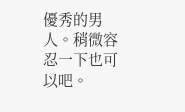優秀的男人。稍微容忍一下也可以吧。